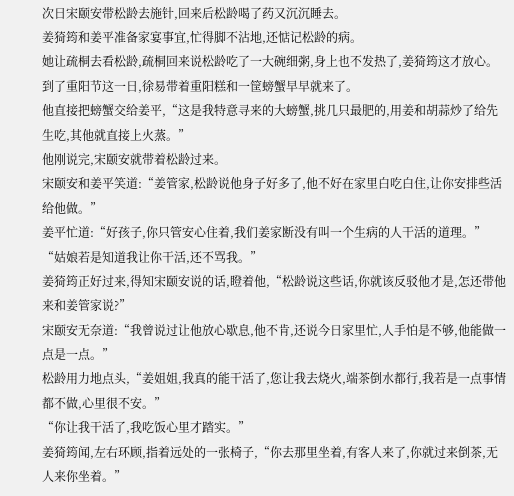次日宋颐安带松龄去施针,回来后松龄喝了药又沉沉睡去。
姜猗筠和姜平准备家宴事宜,忙得脚不沾地,还惦记松龄的病。
她让疏桐去看松龄,疏桐回来说松龄吃了一大碗细粥,身上也不发热了,姜猗筠这才放心。
到了重阳节这一日,徐易带着重阳糕和一筐螃蟹早早就来了。
他直接把螃蟹交给姜平,“这是我特意寻来的大螃蟹,挑几只最肥的,用姜和胡蒜炒了给先生吃,其他就直接上火蒸。”
他刚说完,宋颐安就带着松龄过来。
宋颐安和姜平笑道:“姜管家,松龄说他身子好多了,他不好在家里白吃白住,让你安排些活给他做。”
姜平忙道:“好孩子,你只管安心住着,我们姜家断没有叫一个生病的人干活的道理。”
“姑娘若是知道我让你干活,还不骂我。”
姜猗筠正好过来,得知宋颐安说的话,瞪着他,“松龄说这些话,你就该反驳他才是,怎还带他来和姜管家说?”
宋颐安无奈道:“我曾说过让他放心歇息,他不肯,还说今日家里忙,人手怕是不够,他能做一点是一点。”
松龄用力地点头,“姜姐姐,我真的能干活了,您让我去烧火,端茶倒水都行,我若是一点事情都不做,心里很不安。”
“你让我干活了,我吃饭心里才踏实。”
姜猗筠闻,左右环顾,指着远处的一张椅子,“你去那里坐着,有客人来了,你就过来倒茶,无人来你坐着。”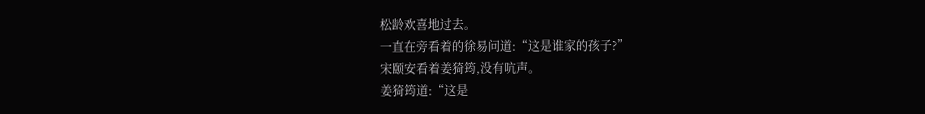松龄欢喜地过去。
一直在旁看着的徐易问道:“这是谁家的孩子?”
宋颐安看着姜猗筠,没有吭声。
姜猗筠道:“这是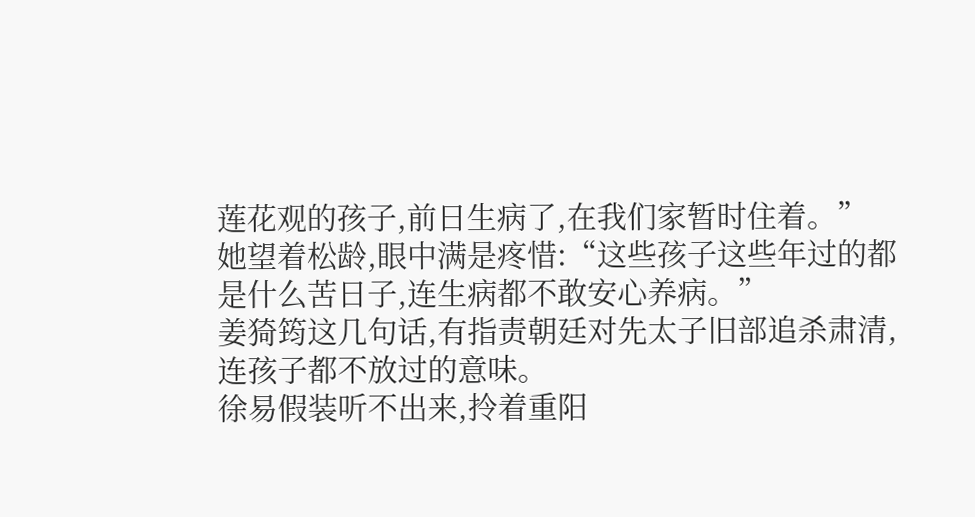莲花观的孩子,前日生病了,在我们家暂时住着。”
她望着松龄,眼中满是疼惜:“这些孩子这些年过的都是什么苦日子,连生病都不敢安心养病。”
姜猗筠这几句话,有指责朝廷对先太子旧部追杀肃清,连孩子都不放过的意味。
徐易假装听不出来,拎着重阳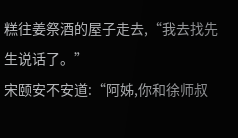糕往姜祭酒的屋子走去,“我去找先生说话了。”
宋颐安不安道:“阿姊,你和徐师叔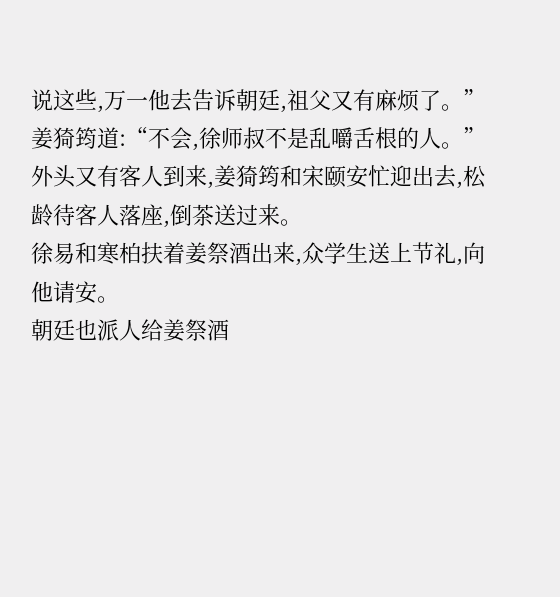说这些,万一他去告诉朝廷,祖父又有麻烦了。”
姜猗筠道:“不会,徐师叔不是乱嚼舌根的人。”
外头又有客人到来,姜猗筠和宋颐安忙迎出去,松龄待客人落座,倒茶送过来。
徐易和寒柏扶着姜祭酒出来,众学生送上节礼,向他请安。
朝廷也派人给姜祭酒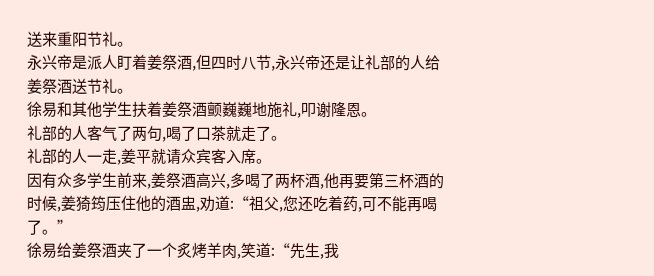送来重阳节礼。
永兴帝是派人盯着姜祭酒,但四时八节,永兴帝还是让礼部的人给姜祭酒送节礼。
徐易和其他学生扶着姜祭酒颤巍巍地施礼,叩谢隆恩。
礼部的人客气了两句,喝了口茶就走了。
礼部的人一走,姜平就请众宾客入席。
因有众多学生前来,姜祭酒高兴,多喝了两杯酒,他再要第三杯酒的时候,姜猗筠压住他的酒盅,劝道:“祖父,您还吃着药,可不能再喝了。”
徐易给姜祭酒夹了一个炙烤羊肉,笑道:“先生,我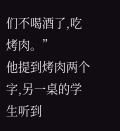们不喝酒了,吃烤肉。”
他提到烤肉两个字,另一桌的学生听到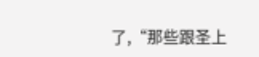了,“那些跟圣上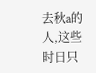去秋a的人,这些时日只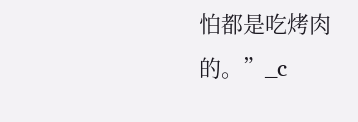怕都是吃烤肉的。”_c